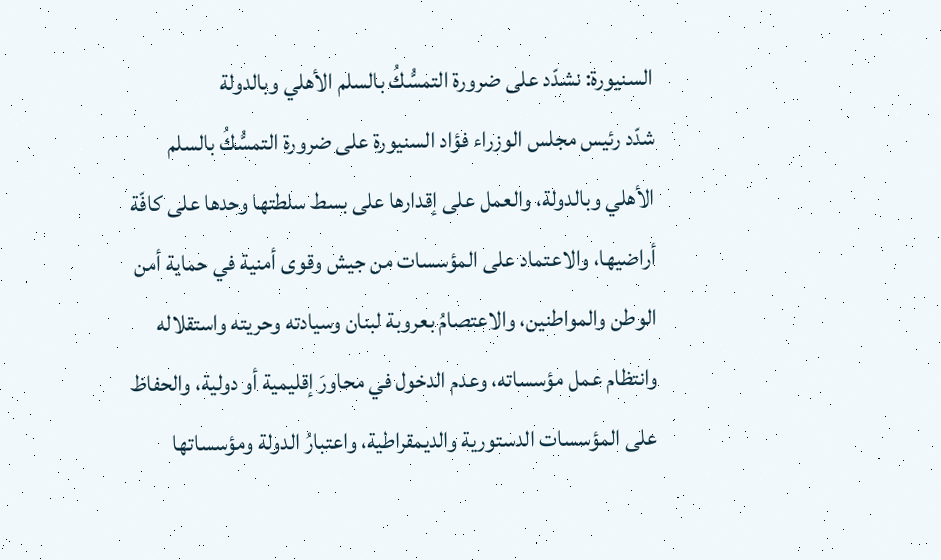السنيورة: نشدّد على ضرورة التمسُّكُ بالسلم الأهلي وبالدولة
شدّد رئيس مجلس الوزراء فؤاد السنيورة على ضرورة التمسُّكُ بالسلم الأهلي وبالدولة، والعمل على إقدارها على بسط سلطتها وحدها على كافّة أراضيها، والاعتماد على المؤسسات من جيش وقوى أمنية في حماية أمن الوطن والمواطنين، والاعتصامُ بعروبة لبنان وسيادته وحريته واستقلاله وانتظام عمل مؤسساته، وعدم الدخول في محاورَ إقليمية أو دولية، والحفاظ على المؤسسات الدستورية والديمقراطية، واعتبارُ الدولة ومؤسساتها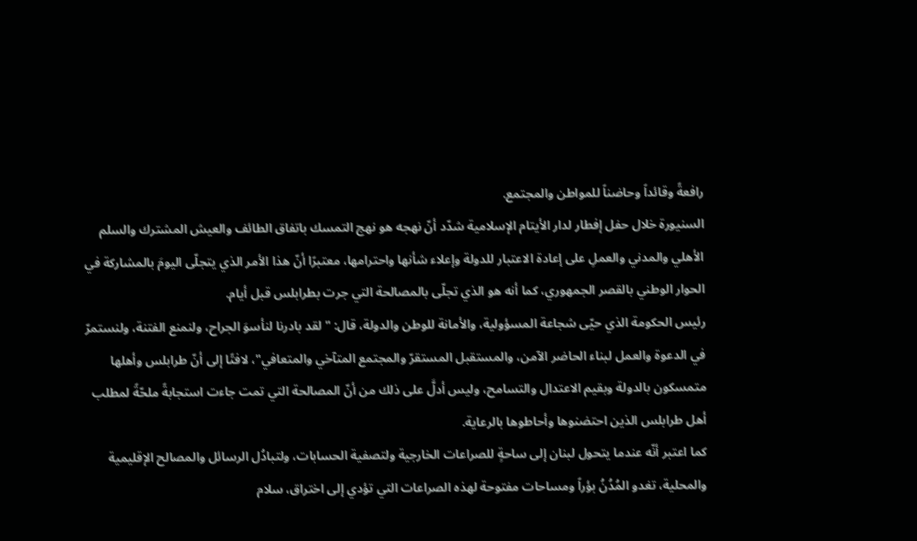رافعةً وقائداً وحاضناً للمواطن والمجتمع.
السنيورة خلال حفل إفطار لدار الأيتام الإسلامية شدّد أنّ نهجه هو نهج التمسك باتفاق الطائف والعيش المشترك والسلم الأهلي والمدني والعملِ على إعادة الاعتبار للدولة وإعلاء شأنها واحترامها، معتبرًا أنّ هذا الأمر الذي يتجلّى اليومَ بالمشاركة في الحوار الوطني بالقصر الجمهوري، كما أنه هو الذي تجلّى بالمصالحة التي جرت بطرابلس قبل أيام.
رئيس الحكومة الذي حيّى شجاعة المسؤولية، والأمانة للوطن والدولة، قال: "لقد بادرنا لنأسوَ الجراح، ولنمنع الفتنة، ولنستمرّ في الدعوة والعمل لبناء الحاضر الآمن، والمستقبل المستقرّ والمجتمع المتآخي والمتعافي"، لافتًا إلى أنّ طرابلس وأهلها متمسكون بالدولة وبقيم الاعتدال والتسامح، وليس أدلَّ على ذلك من أنّ المصالحة التي تمت جاءت استجابةً ملحّةً لمطلب أهل طرابلس الذين احتضنوها وأحاطوها بالرعاية.
كما اعتبر أنّه عندما يتحول لبنان إلى ساحةٍ للصراعات الخارجية ولتصفية الحسابات، ولتبادُل الرسائل والمصالح الإقليمية والمحلية، تغدو المُدُنُ بؤراً ومساحات مفتوحة لهذه الصراعات التي تؤدي إلى اختراق، سلام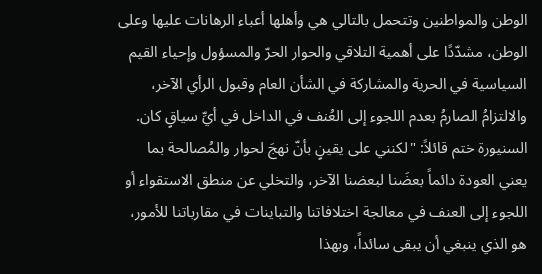الوطن والمواطنين وتتحمل بالتالي هي وأهلها أعباء الرهانات عليها وعلى الوطن، مشدّدًا على أهمية التلاقي والحوار الحرّ والمسؤول وإحياء القيم السياسية في الحرية والمشاركة في الشأن العام وقبول الرأي الآخر، والالتزامُ الصارمُ بعدم اللجوء إلى العُنف في الداخل في أيِّ سياقٍ كان.
السنيورة ختم قائلاً: "لكنني على يقينٍ بأنّ نهجَ لحوار والمُصالحة بما يعني العودة دائماً بعضَنا لبعضنا الآخر، والتخلي عن منطق الاستقواء أو اللجوء إلى العنف في معالجة اختلافاتنا والتباينات في مقارباتنا للأمور، هو الذي ينبغي أن يبقى سائداً، وبهذا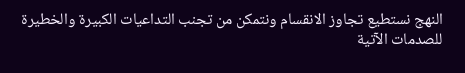النهج نستطيع تجاوز الانقسام ونتمكن من تجنب التداعيات الكبيرة والخطيرة للصدمات الآتية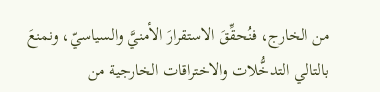من الخارج، فنُحقِّقَ الاستقرارَ الأمنيَّ والسياسيّ، ونمنعَ بالتالي التدخُّلات والاختراقات الخارجية من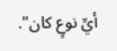أيِّ نوعٍ كان".